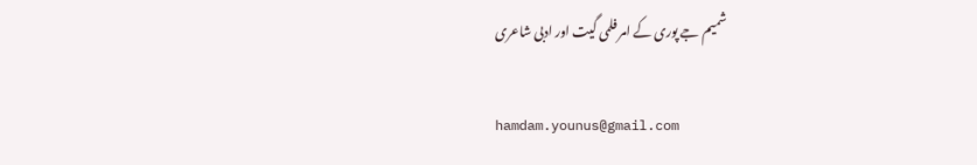شمیم جے پوری کے امر فلمی گیت اور ادبی شاعری

hamdam.younus@gmail.com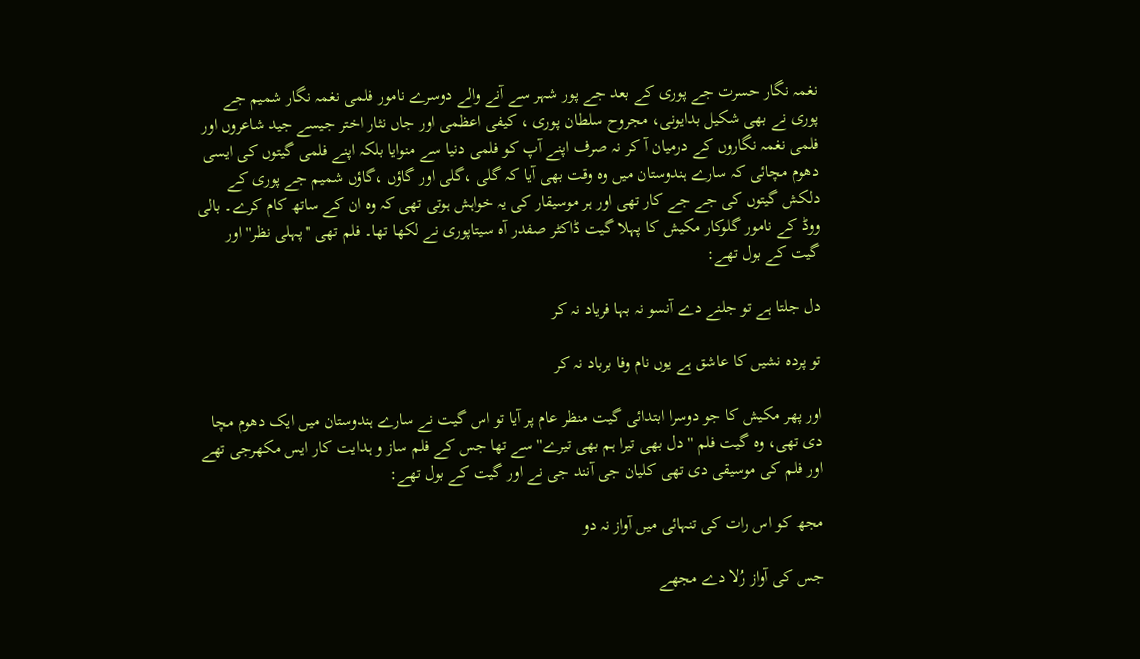نغمہ نگار حسرت جے پوری کے بعد جے پور شہر سے آنے والے دوسرے نامور فلمی نغمہ نگار شمیم جے پوری نے بھی شکیل بدایونی، مجروح سلطان پوری ، کیفی اعظمی اور جاں نثار اختر جیسے جید شاعروں اور فلمی نغمہ نگاروں کے درمیان آ کر نہ صرف اپنے آپ کو فلمی دنیا سے منوایا بلکہ اپنے فلمی گیتوں کی ایسی دھوم مچائی کہ سارے ہندوستان میں وہ وقت بھی آیا کہ گلی ،گلی اور گاؤں ،گاؤں شمیم جے پوری کے دلکش گیتوں کی جے جے کار تھی اور ہر موسیقار کی یہ خواہش ہوتی تھی کہ وہ ان کے ساتھ کام کرے۔ بالی ووڈ کے نامور گلوکار مکیش کا پہلا گیت ڈاکٹر صفدر آہ سیتاپوری نے لکھا تھا۔ فلم تھی ''پہلی نظر'' اور گیت کے بول تھے:

دل جلتا ہے تو جلنے دے آنسو نہ بہا فریاد نہ کر

تو پردہ نشیں کا عاشق ہے یوں نام وفا برباد نہ کر

اور پھر مکیش کا جو دوسرا ابتدائی گیت منظر عام پر آیا تو اس گیت نے سارے ہندوستان میں ایک دھوم مچا دی تھی، وہ گیت فلم ''دل بھی تیرا ہم بھی تیرے'' سے تھا جس کے فلم ساز و ہدایت کار ایس مکھرجی تھے اور فلم کی موسیقی دی تھی کلیان جی آنند جی نے اور گیت کے بول تھے:

مجھ کو اس رات کی تنہائی میں آواز نہ دو

جس کی آواز رُلا دے مجھے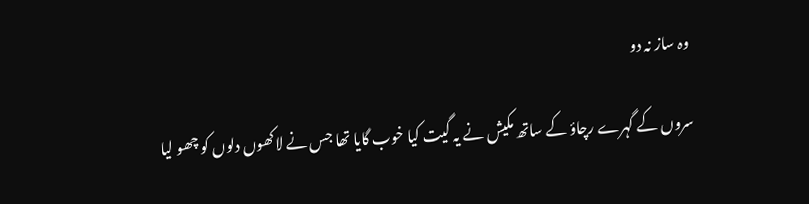وہ ساز نہ دو

سروں کے گہرے رچاؤ کے ساتھ مکیش نے یہ گیت کیا خوب گایا تھا جس نے لاکھوں دلوں کو چھو لیا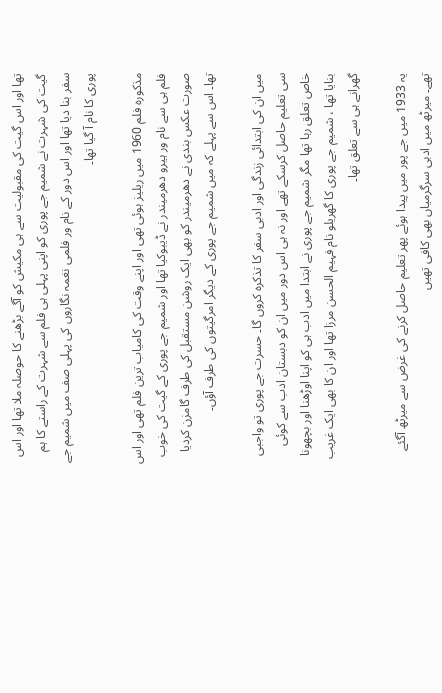تھا اور اس گیت کی مقبولیت سے ہی مکیش کو آگے بڑھنے کا حوصلہ ملا تھا اور اس گیت کی شہرت نے شمیم جے پوری کو اپنی پہلی ہی فلم سے شہرت کے راستے کا ہم سفر بنا دیا تھا اور اس دور کے نام ور فلمی نغمہ نگاروں کی پہلی صف میں شمیم جے پوری کا نام آ گیا تھا۔

مذکورہ فلم 1960 میں ریلیز ہوئی تھی اور اپنے وقت کی کامیاب ترین فلم تھی اور اس فلم ہی سے نام ور ہیرو دھرمیندر نے ڈیبوکیا تھا اور شمیم جے پوری کے گیت کی خوب صورت عکس بندی نے دھرمیندر کو بھی ایک روشن مستقبل کی طرف گامزن کردیا تھا۔ اس سے پہلے کہ میں شمیم جے پوری کے دیگر امرگیتوں کی طرف آؤں۔

میں ان کی ابتدائی زندگی اور ادبی سفر کا تذکرہ کروں گا۔ حسرت جے پوری تو واجبی سی تعلیم حاصل کرسکے تھے اور نہ ہی اس دور میں ان کو دبستان ادب سے کوئی خاص تعلق رہا تھا مگر شمیم جے پوری نے ابتدا میں ادب ہی کو اپنا اوڑھنا اور بچھونا بنایا تھا ، شمیم جے پوری کا گھریلو نام فہیم الحسن مرزا تھا اور ان کا بھی ایک غریب گھرانے ہی سے تعلق تھا۔

یہ 1933 میں جے پور میں پیدا ہوئے پھر تعلیم حاصل کرنے کی غرض سے میرٹھ آگئے تھے۔ میرٹھ میں ادبی سرگرمیاں بھی کافی تھیں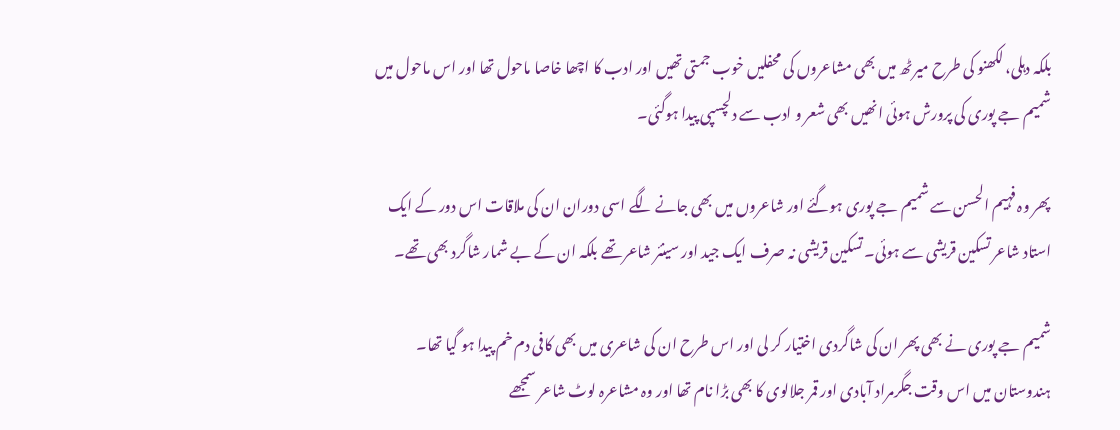بلکہ دہلی، لکھنو کی طرح میرٹھ میں بھی مشاعروں کی محفلیں خوب جمتی تھیں اور ادب کا اچھا خاصا ماحول تھا اور اس ماحول میں شمیم جے پوری کی پرورش ہوئی انھیں بھی شعر و ادب سے دلچسپی پیدا ہوگئی۔

پھر وہ فہیم الحسن سے شمیم جے پوری ہوگئے اور شاعروں میں بھی جانے لگے اسی دوران ان کی ملاقات اس دور کے ایک استاد شاعر تسکین قریشی سے ہوئی۔ تسکین قریشی نہ صرف ایک جید اور سینئر شاعر تھے بلکہ ان کے بے شمار شاگرد بھی تھے۔

شمیم جے پوری نے بھی پھر ان کی شاگردی اختیار کر لی اور اس طرح ان کی شاعری میں بھی کافی دم خم پیدا ہو گیا تھا۔ ہندوستان میں اس وقت جگرمراد آبادی اور قمر جلالوی کا بھی بڑا نام تھا اور وہ مشاعرہ لوٹ شاعر سمجھے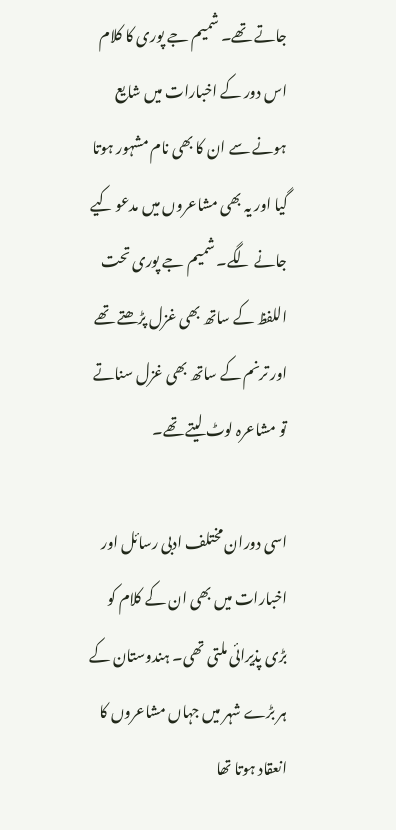جاتے تھے۔ شمیم جے پوری کا کلام اس دور کے اخبارات میں شایع ہونے سے ان کا بھی نام مشہور ہوتا گیا اور یہ بھی مشاعروں میں مدعو کیے جانے لگے۔ شمیم جے پوری تحت اللفظ کے ساتھ بھی غزل پڑھتے تھے اور ترنم کے ساتھ بھی غزل سناتے تو مشاعرہ لوٹ لیتے تھے۔

اسی دوران مختلف ادبی رسائل اور اخبارات میں بھی ان کے کلام کو بڑی پذیرائی ملتی تھی۔ ہندوستان کے ہر بڑے شہر میں جہاں مشاعروں کا انعقاد ہوتا تھا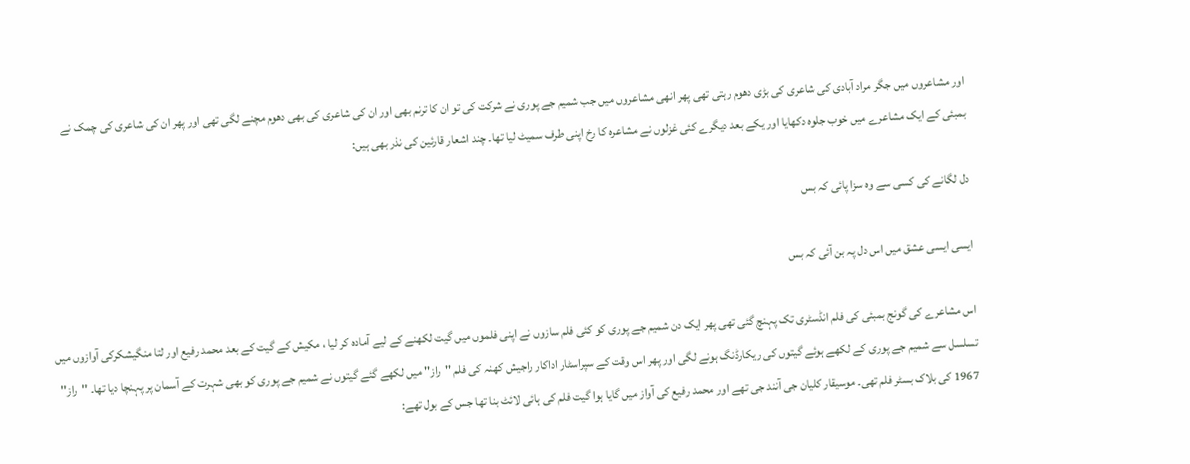اور مشاعروں میں جگر مراد آبادی کی شاعری کی بڑی دھوم رہتی تھی پھر انھی مشاعروں میں جب شمیم جے پوری نے شرکت کی تو ان کا ترنم بھی اور ان کی شاعری کی بھی دھوم مچنے لگی تھی اور پھر ان کی شاعری کی چمک نے بمبئی کے ایک مشاعرے میں خوب جلوہ دکھایا اور یکے بعد دیگرے کئی غزلوں نے مشاعرہ کا رخ اپنی طرف سمیٹ لیا تھا۔ چند اشعار قارئین کی نذر بھی ہیں:

دل لگانے کی کسی سے وہ سزا پائی کہ بس

ایسی ایسی عشق میں اس دل پہ بن آئی کہ بس

اس مشاعرے کی گونج بمبئی کی فلم انڈسٹری تک پہنچ گئی تھی پھر ایک دن شمیم جے پوری کو کئی فلم سازوں نے اپنی فلموں میں گیت لکھنے کے لیے آمادہ کر لیا ، مکیش کے گیت کے بعد محمد رفیع اور لتا منگیشکرکی آوازوں میں تسلسل سے شمیم جے پوری کے لکھے ہوئے گیتوں کی ریکارڈنگ ہونے لگی اور پھر اس وقت کے سپراسٹار اداکار راجیش کھنہ کی فلم ''راز'' میں لکھے گئے گیتوں نے شمیم جے پوری کو بھی شہرت کے آسمان پر پہنچا دیا تھا۔ ''راز'' 1967 کی بلاک بسٹر فلم تھی۔ موسیقار کلیان جی آنند جی تھے اور محمد رفیع کی آواز میں گایا ہوا گیت فلم کی ہائی لائٹ بنا تھا جس کے بول تھے: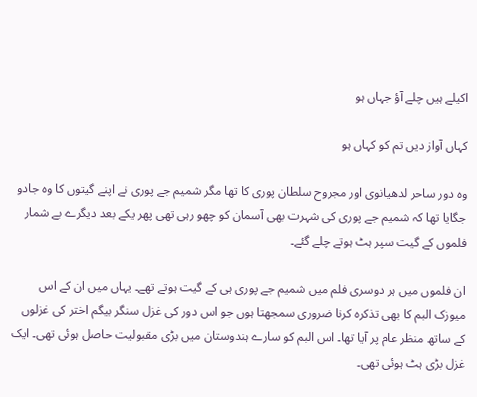اکیلے ہیں چلے آؤ جہاں ہو

کہاں آواز دیں تم کو کہاں ہو

وہ دور ساحر لدھیانوی اور مجروح سلطان پوری کا تھا مگر شمیم جے پوری نے اپنے گیتوں کا وہ جادو جگایا تھا کہ شمیم جے پوری کی شہرت بھی آسمان کو چھو رہی تھی پھر یکے بعد دیگرے بے شمار فلموں کے گیت سپر ہٹ ہوتے چلے گئے۔

ان فلموں میں ہر دوسری فلم میں شمیم جے پوری ہی کے گیت ہوتے تھے۔ یہاں میں ان کے اس میوزک البم کا بھی تذکرہ کرنا ضروری سمجھتا ہوں جو اس دور کی غزل سنگر بیگم اختر کی غزلوں کے ساتھ منظر عام پر آیا تھا۔ اس البم کو سارے ہندوستان میں بڑی مقبولیت حاصل ہوئی تھی۔ ایک غزل بڑی ہٹ ہوئی تھی۔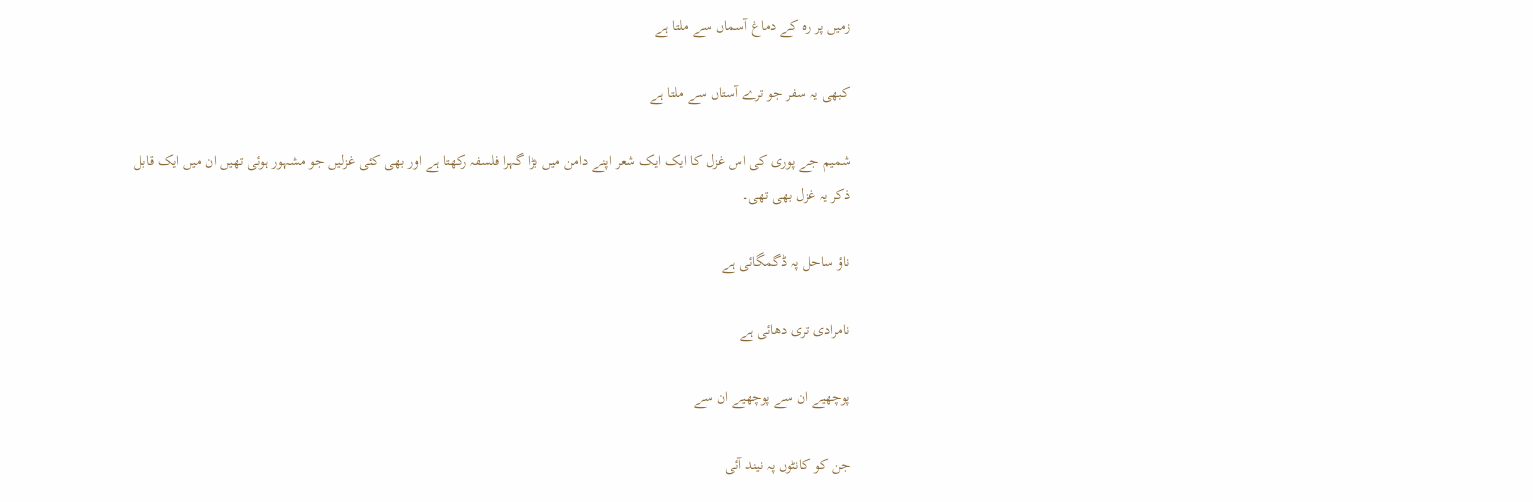زمیں پر رہ کے دماغ آسماں سے ملتا ہے

کبھی یہ سفر جو ترے آستاں سے ملتا ہے

شمیم جے پوری کی اس غزل کا ایک ایک شعر اپنے دامن میں بڑا گہرا فلسفہ رکھتا ہے اور بھی کئی غزلیں جو مشہور ہوئی تھیں ان میں ایک قابل ذکر یہ غزل بھی تھی۔

ناؤ ساحل پہ ڈگمگائی ہے

نامرادی تری دھائی ہے

پوچھیے ان سے پوچھیے ان سے

جن کو کانٹوں پہ نیند آئی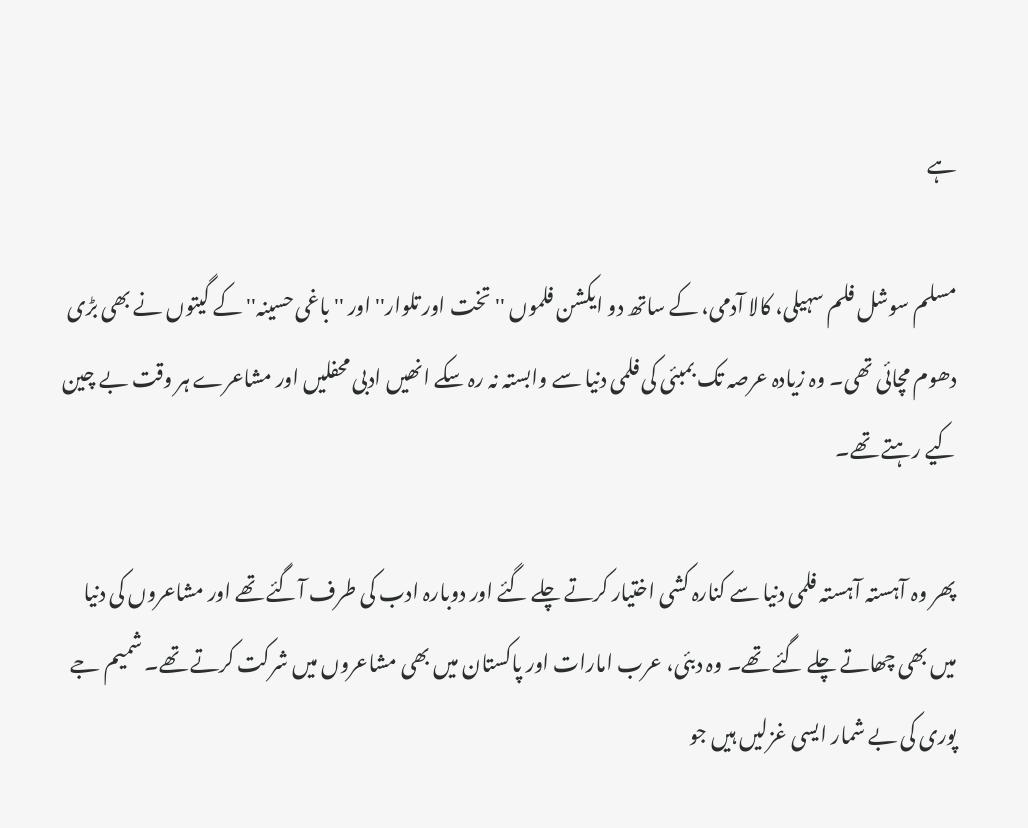ہے

مسلم سوشل فلم سہیلی، کالا آدمی، کے ساتھ دو ایکشن فلموں ''تخت اور تلوار'' اور ''باغی حسینہ'' کے گیتوں نے بھی بڑی دھوم مچائی تھی۔ وہ زیادہ عرصہ تک بمبئی کی فلمی دنیا سے وابستہ نہ رہ سکے انھیں ادبی محفلیں اور مشاعرے ہر وقت بے چین کیے رہتے تھے۔

پھر وہ آہستہ آہستہ فلمی دنیا سے کنارہ کشی اختیار کرتے چلے گئے اور دوبارہ ادب کی طرف آگئے تھے اور مشاعروں کی دنیا میں بھی چھاتے چلے گئے تھے۔ وہ دبئی، عرب امارات اور پاکستان میں بھی مشاعروں میں شرکت کرتے تھے۔ شمیم جے پوری کی بے شمار ایسی غزلیں ہیں جو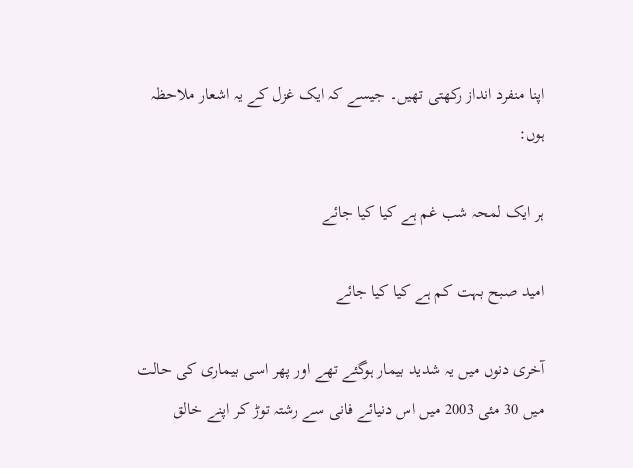اپنا منفرد انداز رکھتی تھیں۔ جیسے کہ ایک غزل کے یہ اشعار ملاحظہ ہوں:

ہر ایک لمحہ شب غم ہے کیا کیا جائے

امید صبح بہت کم ہے کیا کیا جائے

آخری دنوں میں یہ شدید بیمار ہوگئے تھے اور پھر اسی بیماری کی حالت میں 30 مئی 2003 میں اس دنیائے فانی سے رشتہ توڑ کر اپنے خالق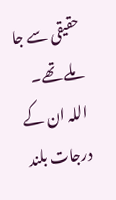حقیقی سے جا ملے تھے۔ اللہ ان کے درجات بلند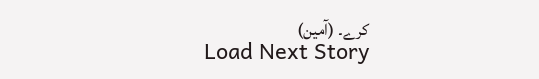کرے۔ (آمین)
Load Next Story